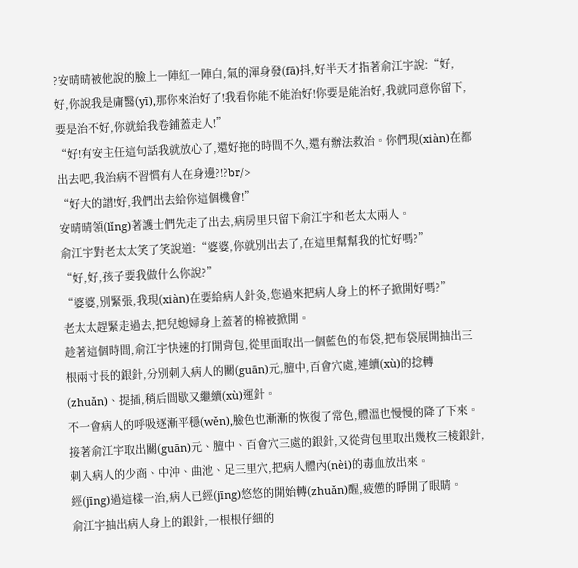?安晴晴被他說的臉上一陣紅一陣白,氣的渾身發(fā)抖,好半天才指著俞江宇說:“好,好,你說我是庸醫(yī),那你來治好了!我看你能不能治好!你要是能治好,我就同意你留下,要是治不好,你就給我卷鋪蓋走人!”
“好!有安主任這句話我就放心了,還好拖的時間不久,還有辦法救治。你們現(xiàn)在都出去吧,我治病不習慣有人在身邊?!?br/>
“好大的譜!好,我們出去給你這個機會!”
安晴晴領(lǐng)著護士們先走了出去,病房里只留下俞江宇和老太太兩人。
俞江宇對老太太笑了笑說道:“婆婆,你就別出去了,在這里幫幫我的忙好嗎?”
“好,好,孩子要我做什么你說?”
“婆婆,別緊張,我現(xiàn)在要給病人針灸,您過來把病人身上的杯子掀開好嗎?”
老太太趕緊走過去,把兒媳婦身上蓋著的棉被掀開。
趁著這個時間,俞江宇快速的打開背包,從里面取出一個藍色的布袋,把布袋展開抽出三根兩寸長的銀針,分別刺入病人的關(guān)元,膻中,百會穴處,連續(xù)的捻轉(zhuǎn)、提插,稍后間歇又繼續(xù)運針。
不一會病人的呼吸逐漸平穩(wěn),臉色也漸漸的恢復了常色,體溫也慢慢的降了下來。
接著俞江宇取出關(guān)元、膻中、百會穴三處的銀針,又從背包里取出幾枚三棱銀針,刺入病人的少商、中沖、曲池、足三里穴,把病人體內(nèi)的毒血放出來。
經(jīng)過這樣一治,病人已經(jīng)悠悠的開始轉(zhuǎn)醒,疲憊的睜開了眼睛。
俞江宇抽出病人身上的銀針,一根根仔細的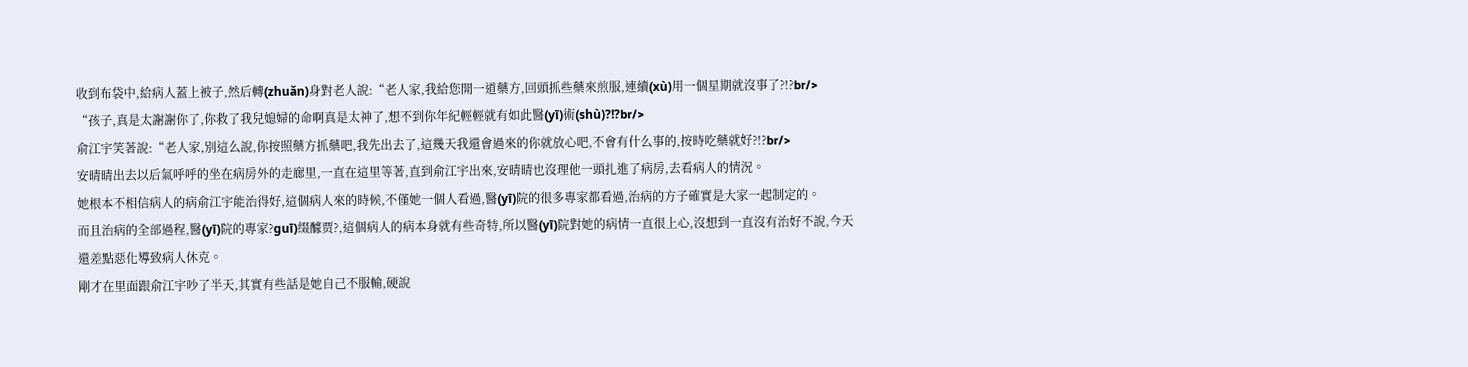收到布袋中,給病人蓋上被子,然后轉(zhuǎn)身對老人說:“老人家,我給您開一道藥方,回頭抓些藥來煎服,連續(xù)用一個星期就沒事了?!?br/>
“孩子,真是太謝謝你了,你救了我兒媳婦的命啊真是太神了,想不到你年紀輕輕就有如此醫(yī)術(shù)?!?br/>
俞江宇笑著說:“老人家,別這么說,你按照藥方抓藥吧,我先出去了,這幾天我還會過來的你就放心吧,不會有什么事的,按時吃藥就好?!?br/>
安晴晴出去以后氣呼呼的坐在病房外的走廊里,一直在這里等著,直到俞江宇出來,安晴晴也沒理他一頭扎進了病房,去看病人的情況。
她根本不相信病人的病俞江宇能治得好,這個病人來的時候,不僅她一個人看過,醫(yī)院的很多專家都看過,治病的方子確實是大家一起制定的。
而且治病的全部過程,醫(yī)院的專家?guī)缀醵贾?,這個病人的病本身就有些奇特,所以醫(yī)院對她的病情一直很上心,沒想到一直沒有治好不說,今天還差點惡化導致病人休克。
剛才在里面跟俞江宇吵了半天,其實有些話是她自己不服輸,硬說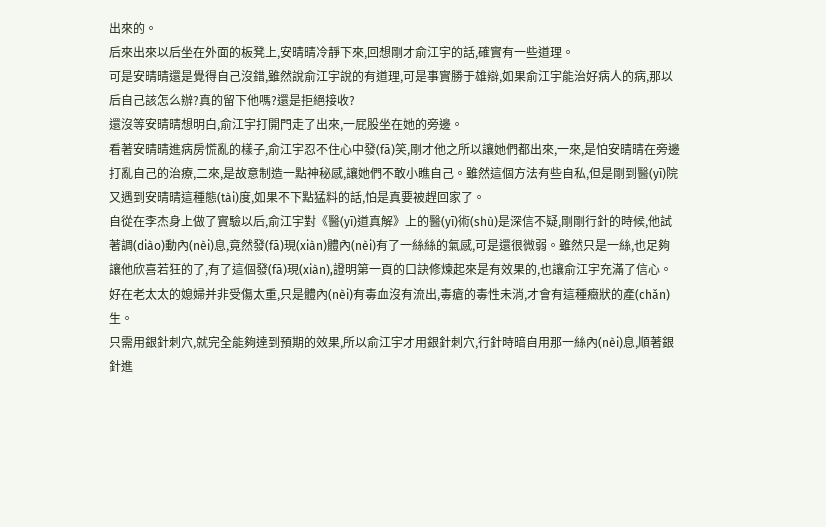出來的。
后來出來以后坐在外面的板凳上,安晴晴冷靜下來,回想剛才俞江宇的話,確實有一些道理。
可是安晴晴還是覺得自己沒錯,雖然說俞江宇說的有道理,可是事實勝于雄辯,如果俞江宇能治好病人的病,那以后自己該怎么辦?真的留下他嗎?還是拒絕接收?
還沒等安晴晴想明白,俞江宇打開門走了出來,一屁股坐在她的旁邊。
看著安晴晴進病房慌亂的樣子,俞江宇忍不住心中發(fā)笑,剛才他之所以讓她們都出來,一來,是怕安晴晴在旁邊打亂自己的治療,二來,是故意制造一點神秘感,讓她們不敢小瞧自己。雖然這個方法有些自私,但是剛到醫(yī)院又遇到安晴晴這種態(tài)度,如果不下點猛料的話,怕是真要被趕回家了。
自從在李杰身上做了實驗以后,俞江宇對《醫(yī)道真解》上的醫(yī)術(shù)是深信不疑,剛剛行針的時候,他試著調(diào)動內(nèi)息,竟然發(fā)現(xiàn)體內(nèi)有了一絲絲的氣感,可是還很微弱。雖然只是一絲,也足夠讓他欣喜若狂的了,有了這個發(fā)現(xiàn),證明第一頁的口訣修煉起來是有效果的,也讓俞江宇充滿了信心。
好在老太太的媳婦并非受傷太重,只是體內(nèi)有毒血沒有流出,毒瘡的毒性未消,才會有這種癥狀的產(chǎn)生。
只需用銀針刺穴,就完全能夠達到預期的效果,所以俞江宇才用銀針刺穴,行針時暗自用那一絲內(nèi)息,順著銀針進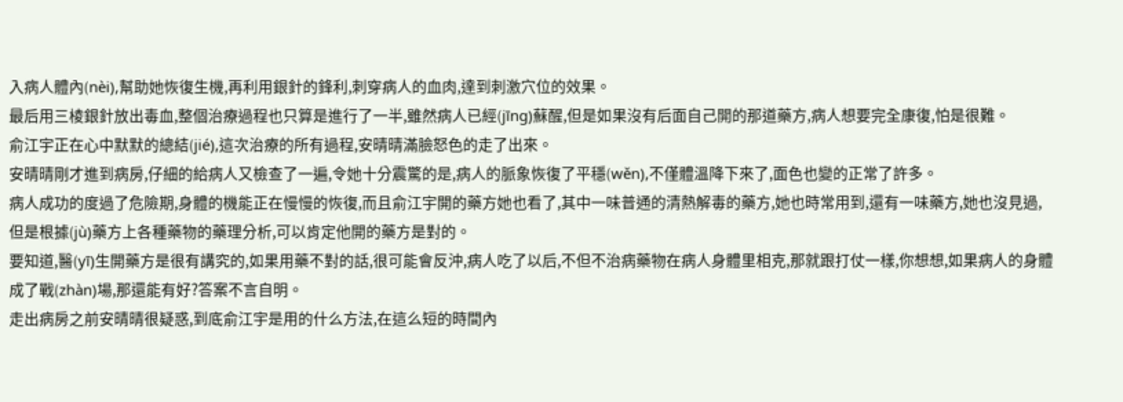入病人體內(nèi),幫助她恢復生機,再利用銀針的鋒利,刺穿病人的血肉,達到刺激穴位的效果。
最后用三棱銀針放出毒血,整個治療過程也只算是進行了一半,雖然病人已經(jīng)蘇醒,但是如果沒有后面自己開的那道藥方,病人想要完全康復,怕是很難。
俞江宇正在心中默默的總結(jié),這次治療的所有過程,安晴晴滿臉怒色的走了出來。
安晴晴剛才進到病房,仔細的給病人又檢查了一遍,令她十分震驚的是,病人的脈象恢復了平穩(wěn),不僅體溫降下來了,面色也變的正常了許多。
病人成功的度過了危險期,身體的機能正在慢慢的恢復,而且俞江宇開的藥方她也看了,其中一味普通的清熱解毒的藥方,她也時常用到,還有一味藥方,她也沒見過,但是根據(jù)藥方上各種藥物的藥理分析,可以肯定他開的藥方是對的。
要知道,醫(yī)生開藥方是很有講究的,如果用藥不對的話,很可能會反沖,病人吃了以后,不但不治病藥物在病人身體里相克,那就跟打仗一樣,你想想,如果病人的身體成了戰(zhàn)場,那還能有好?答案不言自明。
走出病房之前安晴晴很疑惑,到底俞江宇是用的什么方法,在這么短的時間內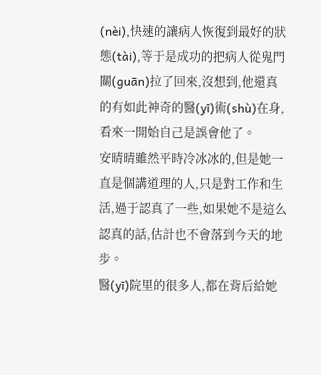(nèi),快速的讓病人恢復到最好的狀態(tài),等于是成功的把病人從鬼門關(guān)拉了回來,沒想到,他還真的有如此神奇的醫(yī)術(shù)在身,看來一開始自己是誤會他了。
安晴晴雖然平時冷冰冰的,但是她一直是個講道理的人,只是對工作和生活,過于認真了一些,如果她不是這么認真的話,估計也不會落到今天的地步。
醫(yī)院里的很多人,都在背后給她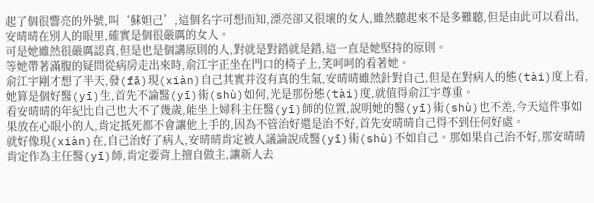起了個很響亮的外號,叫‘蘇妲己’,這個名字可想而知,漂亮卻又很壞的女人,雖然聽起來不是多難聽,但是由此可以看出,安晴晴在別人的眼里,確實是個很嚴厲的女人。
可是她雖然很嚴厲認真,但是也是個講原則的人,對就是對錯就是錯,這一直是她堅持的原則。
等她帶著滿腹的疑問從病房走出來時,俞江宇正坐在門口的椅子上,笑呵呵的看著她。
俞江宇剛才想了半天,發(fā)現(xiàn)自己其實并沒有真的生氣,安晴晴雖然針對自己,但是在對病人的態(tài)度上看,她算是個好醫(yī)生,首先不論醫(yī)術(shù)如何,光是那份態(tài)度,就值得俞江宇尊重。
看安晴晴的年紀比自己也大不了幾歲,能坐上婦科主任醫(yī)師的位置,說明她的醫(yī)術(shù)也不差,今天這件事如果放在心眼小的人,肯定抵死都不會讓他上手的,因為不管治好還是治不好,首先安晴晴自己得不到任何好處。
就好像現(xiàn)在,自己治好了病人,安晴晴肯定被人議論說成醫(yī)術(shù)不如自己。那如果自己治不好,那安晴晴肯定作為主任醫(yī)師,肯定要背上擅自做主,讓新人去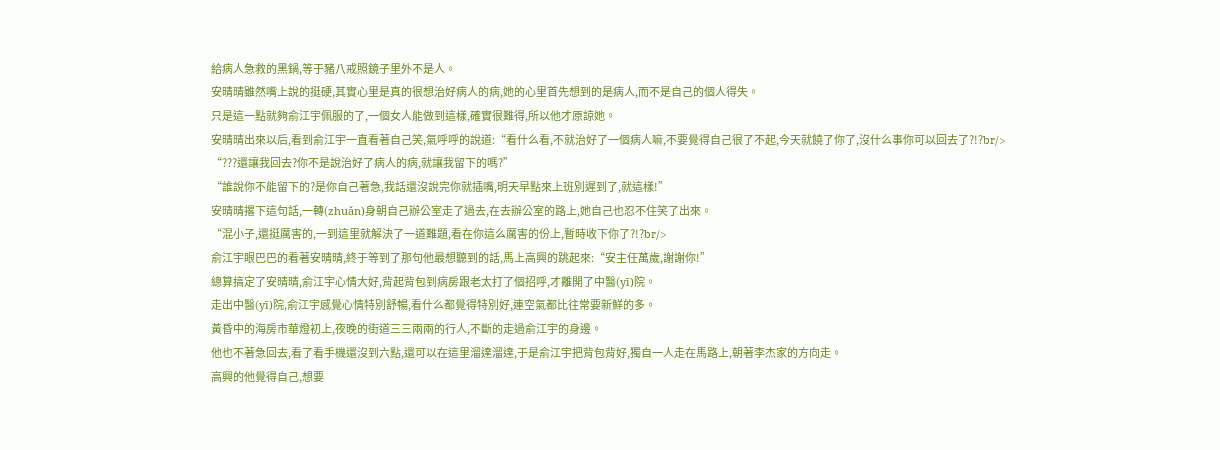給病人急救的黑鍋,等于豬八戒照鏡子里外不是人。
安晴晴雖然嘴上說的挺硬,其實心里是真的很想治好病人的病,她的心里首先想到的是病人,而不是自己的個人得失。
只是這一點就夠俞江宇佩服的了,一個女人能做到這樣,確實很難得,所以他才原諒她。
安晴晴出來以后,看到俞江宇一直看著自己笑,氣呼呼的說道:“看什么看,不就治好了一個病人嘛,不要覺得自己很了不起,今天就饒了你了,沒什么事你可以回去了?!?br/>
“???還讓我回去?你不是說治好了病人的病,就讓我留下的嗎?”
“誰說你不能留下的?是你自己著急,我話還沒說完你就插嘴,明天早點來上班別遲到了,就這樣!”
安晴晴撂下這句話,一轉(zhuǎn)身朝自己辦公室走了過去,在去辦公室的路上,她自己也忍不住笑了出來。
“混小子,還挺厲害的,一到這里就解決了一道難題,看在你這么厲害的份上,暫時收下你了?!?br/>
俞江宇眼巴巴的看著安晴晴,終于等到了那句他最想聽到的話,馬上高興的跳起來:“安主任萬歲,謝謝你!”
總算搞定了安晴晴,俞江宇心情大好,背起背包到病房跟老太打了個招呼,才離開了中醫(yī)院。
走出中醫(yī)院,俞江宇感覺心情特別舒暢,看什么都覺得特別好,連空氣都比往常要新鮮的多。
黃昏中的海房市華燈初上,夜晚的街道三三兩兩的行人,不斷的走過俞江宇的身邊。
他也不著急回去,看了看手機還沒到六點,還可以在這里溜達溜達,于是俞江宇把背包背好,獨自一人走在馬路上,朝著李杰家的方向走。
高興的他覺得自己,想要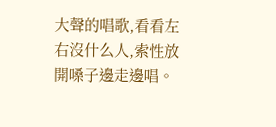大聲的唱歌,看看左右沒什么人,索性放開嗓子邊走邊唱。